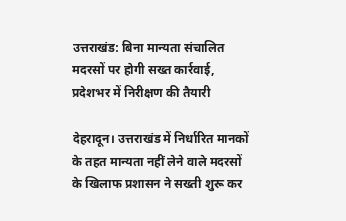उत्तराखंड: बिना मान्यता संचालित मदरसों पर होगी सख्त कार्रवाई, प्रदेशभर में निरीक्षण की तैयारी

देहरादून। उत्तराखंड में निर्धारित मानकों के तहत मान्यता नहीं लेने वाले मदरसों के खिलाफ प्रशासन ने सख्ती शुरू कर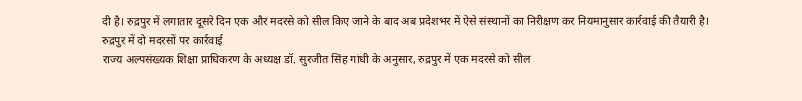दी है। रुद्रपुर में लगातार दूसरे दिन एक और मदरसे को सील किए जाने के बाद अब प्रदेशभर में ऐसे संस्थानों का निरीक्षण कर नियमानुसार कार्रवाई की तैयारी है।
रुद्रपुर में दो मदरसों पर कार्रवाई
राज्य अल्पसंख्यक शिक्षा प्राधिकरण के अध्यक्ष डॉ. सुरजीत सिंह गांधी के अनुसार, रुद्रपुर में एक मदरसे को सील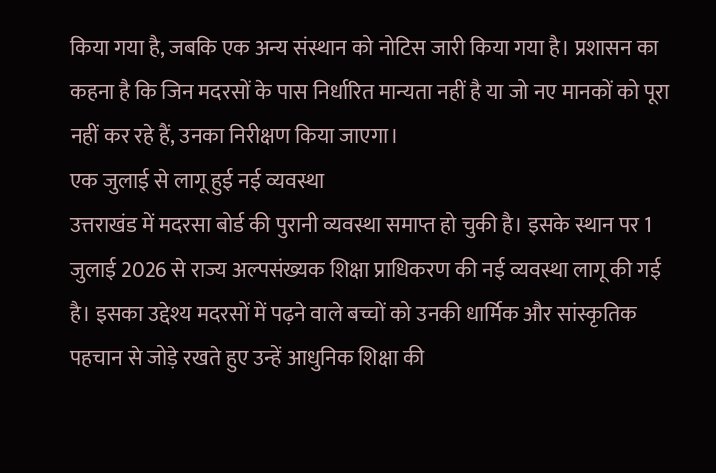किया गया है, जबकि एक अन्य संस्थान को नोटिस जारी किया गया है। प्रशासन का कहना है कि जिन मदरसों के पास निर्धारित मान्यता नहीं है या जो नए मानकों को पूरा नहीं कर रहे हैं, उनका निरीक्षण किया जाएगा।
एक जुलाई से लागू हुई नई व्यवस्था
उत्तराखंड में मदरसा बोर्ड की पुरानी व्यवस्था समाप्त हो चुकी है। इसके स्थान पर 1 जुलाई 2026 से राज्य अल्पसंख्यक शिक्षा प्राधिकरण की नई व्यवस्था लागू की गई है। इसका उद्देश्य मदरसों में पढ़ने वाले बच्चों को उनकी धार्मिक और सांस्कृतिक पहचान से जोड़े रखते हुए उन्हें आधुनिक शिक्षा की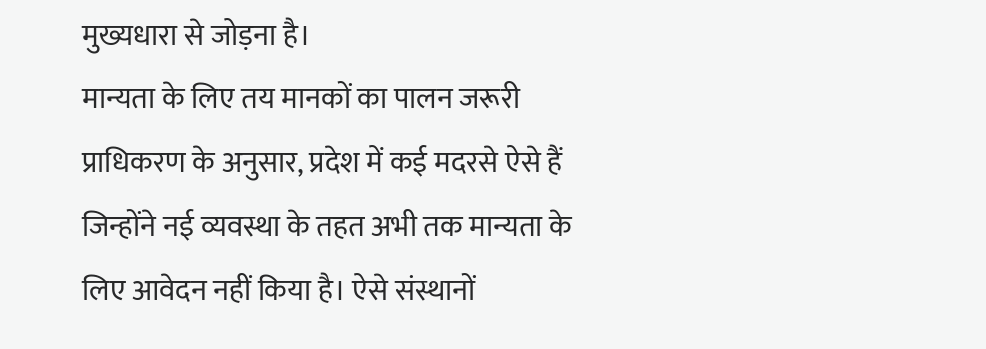मुख्यधारा से जोड़ना है।
मान्यता के लिए तय मानकों का पालन जरूरी
प्राधिकरण के अनुसार, प्रदेश में कई मदरसे ऐसे हैं जिन्होंने नई व्यवस्था के तहत अभी तक मान्यता के लिए आवेदन नहीं किया है। ऐसे संस्थानों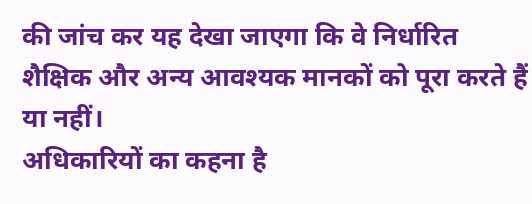की जांच कर यह देखा जाएगा कि वे निर्धारित शैक्षिक और अन्य आवश्यक मानकों को पूरा करते हैं या नहीं।
अधिकारियों का कहना है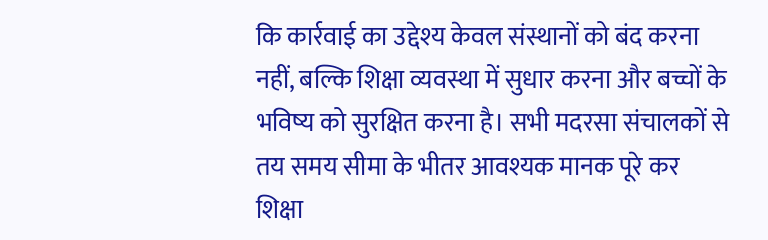कि कार्रवाई का उद्देश्य केवल संस्थानों को बंद करना नहीं, बल्कि शिक्षा व्यवस्था में सुधार करना और बच्चों के भविष्य को सुरक्षित करना है। सभी मदरसा संचालकों से तय समय सीमा के भीतर आवश्यक मानक पूरे कर शिक्षा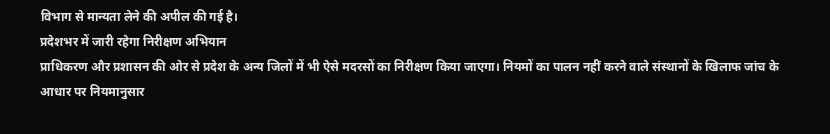विभाग से मान्यता लेने की अपील की गई है।
प्रदेशभर में जारी रहेगा निरीक्षण अभियान
प्राधिकरण और प्रशासन की ओर से प्रदेश के अन्य जिलों में भी ऐसे मदरसों का निरीक्षण किया जाएगा। नियमों का पालन नहीं करने वाले संस्थानों के खिलाफ जांच के आधार पर नियमानुसार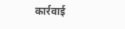कार्रवाई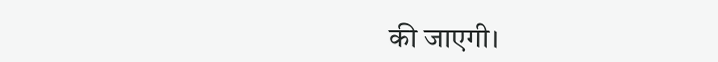की जाएगी।